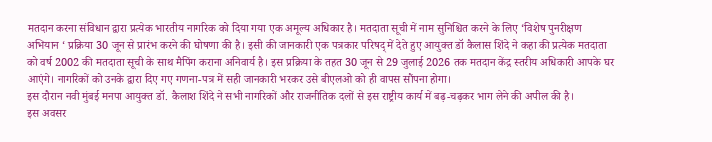मतदान करना संविधान द्वारा प्रत्येक भारतीय नागरिक को दिया गया एक अमूल्य अधिकार है। मतदाता सूची में नाम सुनिश्चित करने के लिए ‘विशेष पुनरीक्षण अभियान ‘ प्रक्रिया 30 जून से प्रारंभ करने की घोषणा की है। इसी की जानकारी एक पत्रकार परिषद् में देते हुए आयुक्त डॉ कैलास शिंदे ने कहा की प्रत्येक मतदाता को वर्ष 2002 की मतदाता सूची के साथ मैपिंग कराना अनिवार्य है। इस प्रक्रिया के तहत 30 जून से 29 जुलाई 2026 तक मतदान केंद्र स्तरीय अधिकारी आपके घर आएंगे। नागरिकों को उनके द्वारा दिए गए गणना-पत्र में सही जानकारी भरकर उसे बीएलओ को ही वापस सौंपना होगा।
इस दौरान नवी मुंबई मनपा आयुक्त डॉ. कैलाश शिंदे ने सभी नागरिकों और राजनीतिक दलों से इस राष्ट्रीय कार्य में बढ़-चढ़कर भाग लेने की अपील की है।
इस अवसर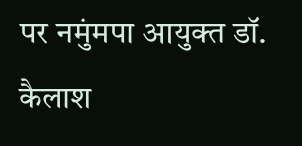पर नमुंमपा आयुक्त डॉ. कैलाश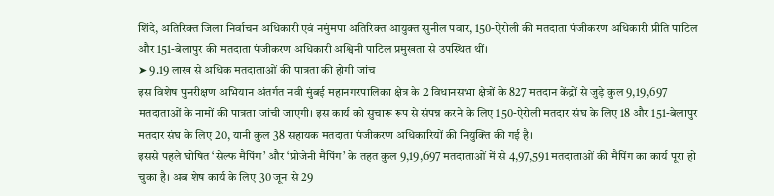शिंदे, अतिरिक्त जिला निर्वाचन अधिकारी एवं नमुंमपा अतिरिक्त आयुक्त सुनील पवार, 150-ऐरोली की मतदाता पंजीकरण अधिकारी प्रीति पाटिल और 151-बेलापुर की मतदाता पंजीकरण अधिकारी अश्विनी पाटिल प्रमुखता से उपस्थित थीं।
➤ 9.19 लाख से अधिक मतदाताओं की पात्रता की होगी जांच
इस विशेष पुनरीक्षण अभियान अंतर्गत नवी मुंबई महानगरपालिका क्षेत्र के 2 विधानसभा क्षेत्रों के 827 मतदान केंद्रों से जुड़े कुल 9,19,697 मतदाताओं के नामों की पात्रता जांची जाएगी। इस कार्य को सुचारू रूप से संपन्न करने के लिए 150-ऐरोली मतदार संघ के लिए 18 और 151-बेलापुर मतदार संघ के लिए 20, यानी कुल 38 सहायक मतदाता पंजीकरण अधिकारियों की नियुक्ति की गई है।
इससे पहले घोषित ‘सेल्फ मैपिंग’ और ‘प्रोजेनी मैपिंग’ के तहत कुल 9,19,697 मतदाताओं में से 4,97,591 मतदाताओं की मैपिंग का कार्य पूरा हो चुका है। अब शेष कार्य के लिए 30 जून से 29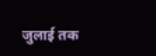जुलाई तक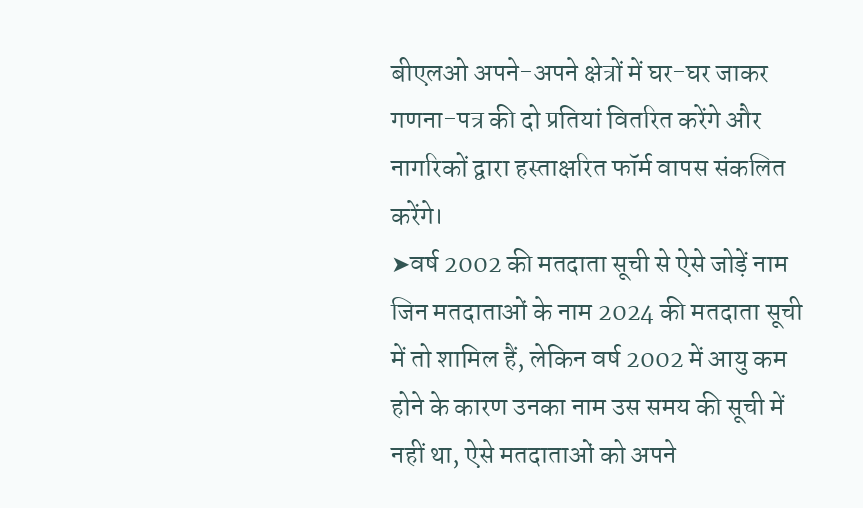बीएलओ अपने-अपने क्षेत्रों में घर-घर जाकर गणना-पत्र की दो प्रतियां वितरित करेंगे और नागरिकों द्वारा हस्ताक्षरित फॉर्म वापस संकलित करेंगे।
➤वर्ष 2002 की मतदाता सूची से ऐसे जोड़ें नाम
जिन मतदाताओं के नाम 2024 की मतदाता सूची में तो शामिल हैं, लेकिन वर्ष 2002 में आयु कम होने के कारण उनका नाम उस समय की सूची में नहीं था, ऐसे मतदाताओं को अपने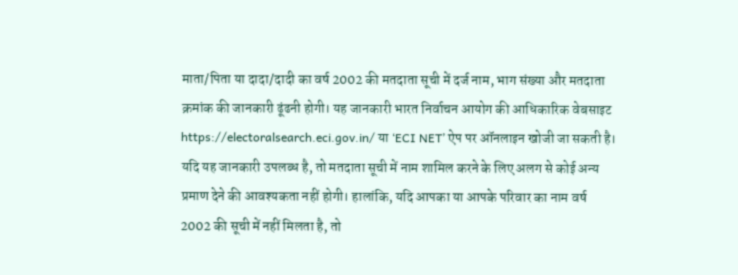माता/पिता या दादा/दादी का वर्ष 2002 की मतदाता सूची में दर्ज नाम, भाग संख्या और मतदाता क्रमांक की जानकारी ढूंढनी होगी। यह जानकारी भारत निर्वाचन आयोग की आधिकारिक वेबसाइट https://electoralsearch.eci.gov.in/ या ‘ECI NET’ ऐप पर ऑनलाइन खोजी जा सकती है।
यदि यह जानकारी उपलब्ध है, तो मतदाता सूची में नाम शामिल करने के लिए अलग से कोई अन्य प्रमाण देने की आवश्यकता नहीं होगी। हालांकि, यदि आपका या आपके परिवार का नाम वर्ष 2002 की सूची में नहीं मिलता है, तो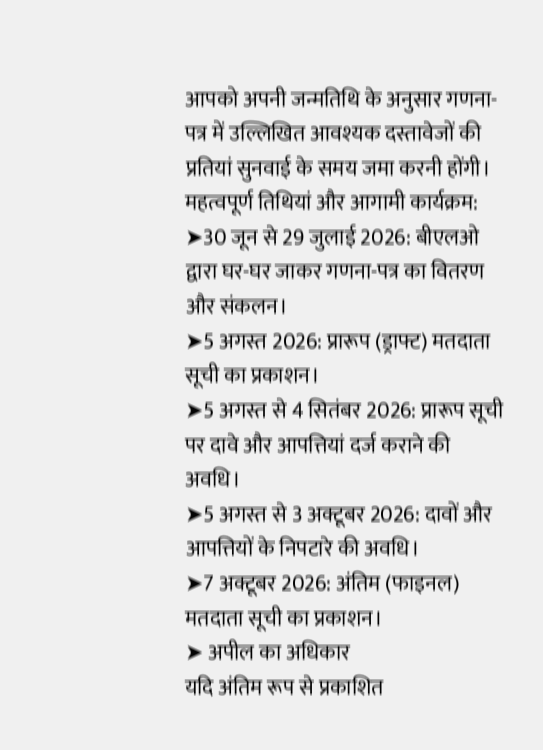आपको अपनी जन्मतिथि के अनुसार गणना-पत्र में उल्लिखित आवश्यक दस्तावेजों की प्रतियां सुनवाई के समय जमा करनी होंगी।
महत्वपूर्ण तिथियां और आगामी कार्यक्रम:
➤30 जून से 29 जुलाई 2026: बीएलओ द्वारा घर-घर जाकर गणना-पत्र का वितरण और संकलन।
➤5 अगस्त 2026: प्रारूप (ड्राफ्ट) मतदाता सूची का प्रकाशन।
➤5 अगस्त से 4 सितंबर 2026: प्रारूप सूची पर दावे और आपत्तियां दर्ज कराने की अवधि।
➤5 अगस्त से 3 अक्टूबर 2026: दावों और आपत्तियों के निपटारे की अवधि।
➤7 अक्टूबर 2026: अंतिम (फाइनल) मतदाता सूची का प्रकाशन।
➤ अपील का अधिकार
यदि अंतिम रूप से प्रकाशित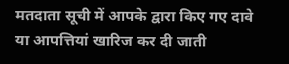मतदाता सूची में आपके द्वारा किए गए दावे या आपत्तियां खारिज कर दी जाती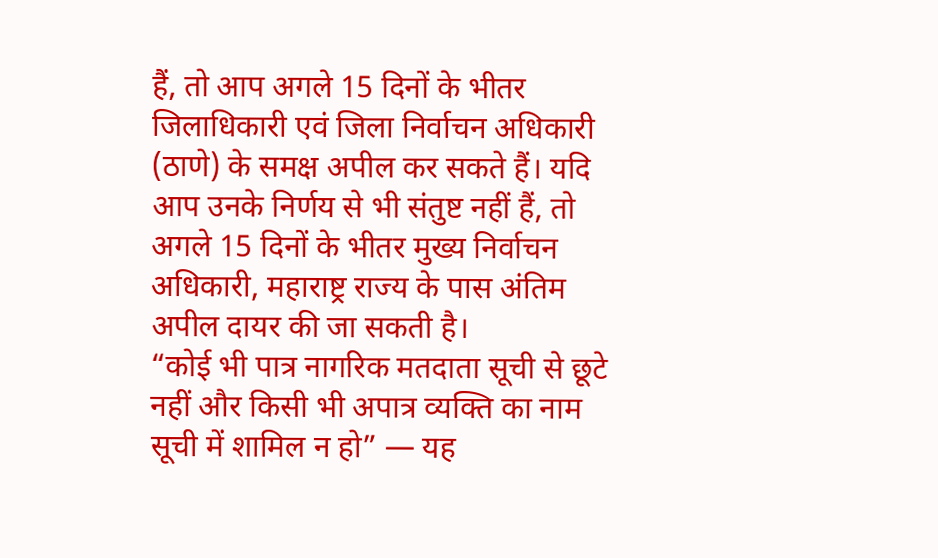हैं, तो आप अगले 15 दिनों के भीतर जिलाधिकारी एवं जिला निर्वाचन अधिकारी (ठाणे) के समक्ष अपील कर सकते हैं। यदि आप उनके निर्णय से भी संतुष्ट नहीं हैं, तो अगले 15 दिनों के भीतर मुख्य निर्वाचन अधिकारी, महाराष्ट्र राज्य के पास अंतिम अपील दायर की जा सकती है।
“कोई भी पात्र नागरिक मतदाता सूची से छूटे नहीं और किसी भी अपात्र व्यक्ति का नाम सूची में शामिल न हो” — यह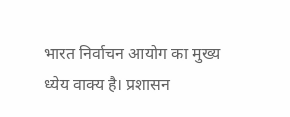भारत निर्वाचन आयोग का मुख्य ध्येय वाक्य है। प्रशासन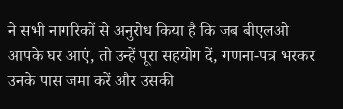ने सभी नागरिकों से अनुरोध किया है कि जब बीएलओ आपके घर आएं, तो उन्हें पूरा सहयोग दें, गणना-पत्र भरकर उनके पास जमा करें और उसकी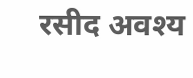रसीद अवश्य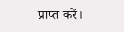प्राप्त करें।